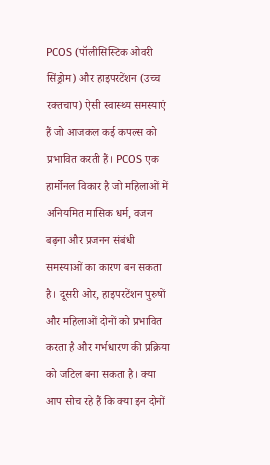PCOS (पॉलीसिस्टिक ओवरी सिंड्रोम) और हाइपरटेंशन (उच्च रक्तचाप) ऐसी स्वास्थ्य समस्याएं हैं जो आजकल कई कपल्स को प्रभावित करती हैं। PCOS एक हार्मोनल विकार है जो महिलाओं में अनियमित मासिक धर्म, वजन बढ़ना और प्रजनन संबंधी समस्याओं का कारण बन सकता है। दूसरी ओर, हाइपरटेंशन पुरुषों और महिलाओं दोनों को प्रभावित करता है और गर्भधारण की प्रक्रिया को जटिल बना सकता है। क्या आप सोच रहे हैं कि क्या इन दोनों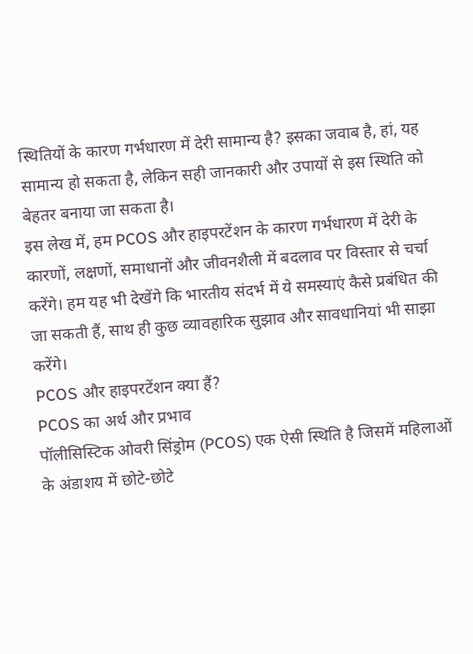स्थितियों के कारण गर्भधारण में देरी सामान्य है? इसका जवाब है, हां, यह सामान्य हो सकता है, लेकिन सही जानकारी और उपायों से इस स्थिति को बेहतर बनाया जा सकता है।
इस लेख में, हम PCOS और हाइपरटेंशन के कारण गर्भधारण में देरी के कारणों, लक्षणों, समाधानों और जीवनशैली में बदलाव पर विस्तार से चर्चा करेंगे। हम यह भी देखेंगे कि भारतीय संदर्भ में ये समस्याएं कैसे प्रबंधित की जा सकती हैं, साथ ही कुछ व्यावहारिक सुझाव और सावधानियां भी साझा करेंगे।
PCOS और हाइपरटेंशन क्या हैं?
PCOS का अर्थ और प्रभाव
पॉलीसिस्टिक ओवरी सिंड्रोम (PCOS) एक ऐसी स्थिति है जिसमें महिलाओं के अंडाशय में छोटे-छोटे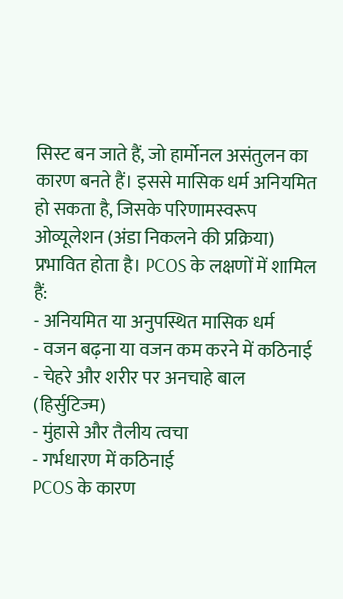सिस्ट बन जाते हैं, जो हार्मोनल असंतुलन का कारण बनते हैं। इससे मासिक धर्म अनियमित हो सकता है, जिसके परिणामस्वरूप ओव्यूलेशन (अंडा निकलने की प्रक्रिया) प्रभावित होता है। PCOS के लक्षणों में शामिल हैं:
- अनियमित या अनुपस्थित मासिक धर्म
- वजन बढ़ना या वजन कम करने में कठिनाई
- चेहरे और शरीर पर अनचाहे बाल (हिर्सुटिज्म)
- मुंहासे और तैलीय त्वचा
- गर्भधारण में कठिनाई
PCOS के कारण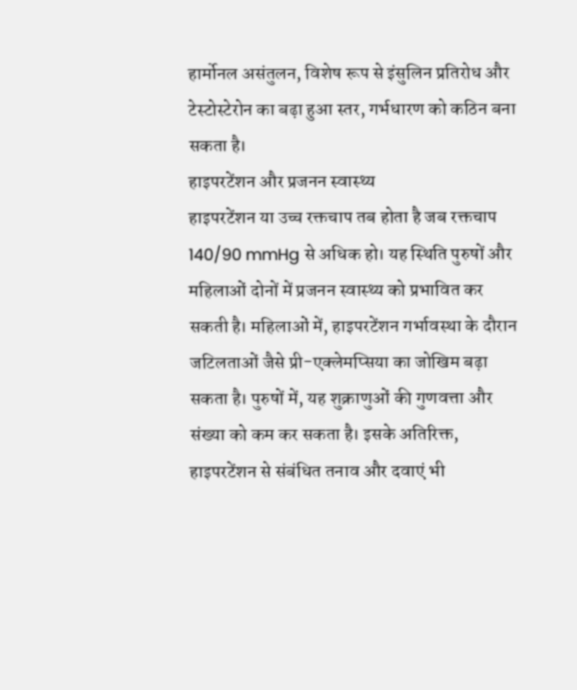हार्मोनल असंतुलन, विशेष रूप से इंसुलिन प्रतिरोध और टेस्टोस्टेरोन का बढ़ा हुआ स्तर, गर्भधारण को कठिन बना सकता है।
हाइपरटेंशन और प्रजनन स्वास्थ्य
हाइपरटेंशन या उच्च रक्तचाप तब होता है जब रक्तचाप 140/90 mmHg से अधिक हो। यह स्थिति पुरुषों और महिलाओं दोनों में प्रजनन स्वास्थ्य को प्रभावित कर सकती है। महिलाओं में, हाइपरटेंशन गर्भावस्था के दौरान जटिलताओं जैसे प्री-एक्लेमप्सिया का जोखिम बढ़ा सकता है। पुरुषों में, यह शुक्राणुओं की गुणवत्ता और संख्या को कम कर सकता है। इसके अतिरिक्त, हाइपरटेंशन से संबंधित तनाव और दवाएं भी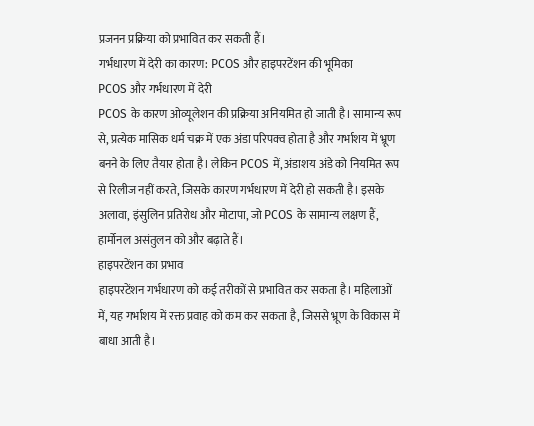प्रजनन प्रक्रिया को प्रभावित कर सकती हैं।
गर्भधारण में देरी का कारण: PCOS और हाइपरटेंशन की भूमिका
PCOS और गर्भधारण में देरी
PCOS के कारण ओव्यूलेशन की प्रक्रिया अनियमित हो जाती है। सामान्य रूप से, प्रत्येक मासिक धर्म चक्र में एक अंडा परिपक्व होता है और गर्भाशय में भ्रूण बनने के लिए तैयार होता है। लेकिन PCOS में, अंडाशय अंडे को नियमित रूप से रिलीज नहीं करते, जिसके कारण गर्भधारण में देरी हो सकती है। इसके अलावा, इंसुलिन प्रतिरोध और मोटापा, जो PCOS के सामान्य लक्षण हैं, हार्मोनल असंतुलन को और बढ़ाते हैं।
हाइपरटेंशन का प्रभाव
हाइपरटेंशन गर्भधारण को कई तरीकों से प्रभावित कर सकता है। महिलाओं में, यह गर्भाशय में रक्त प्रवाह को कम कर सकता है, जिससे भ्रूण के विकास में बाधा आती है।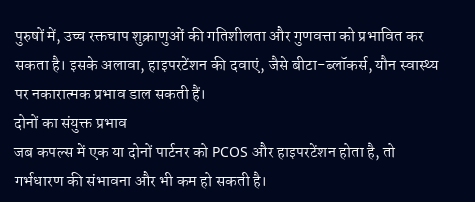पुरुषों में, उच्च रक्तचाप शुक्राणुओं की गतिशीलता और गुणवत्ता को प्रभावित कर सकता है। इसके अलावा, हाइपरटेंशन की दवाएं, जैसे बीटा-ब्लॉकर्स, यौन स्वास्थ्य पर नकारात्मक प्रभाव डाल सकती हैं।
दोनों का संयुक्त प्रभाव
जब कपल्स में एक या दोनों पार्टनर को PCOS और हाइपरटेंशन होता है, तो गर्भधारण की संभावना और भी कम हो सकती है।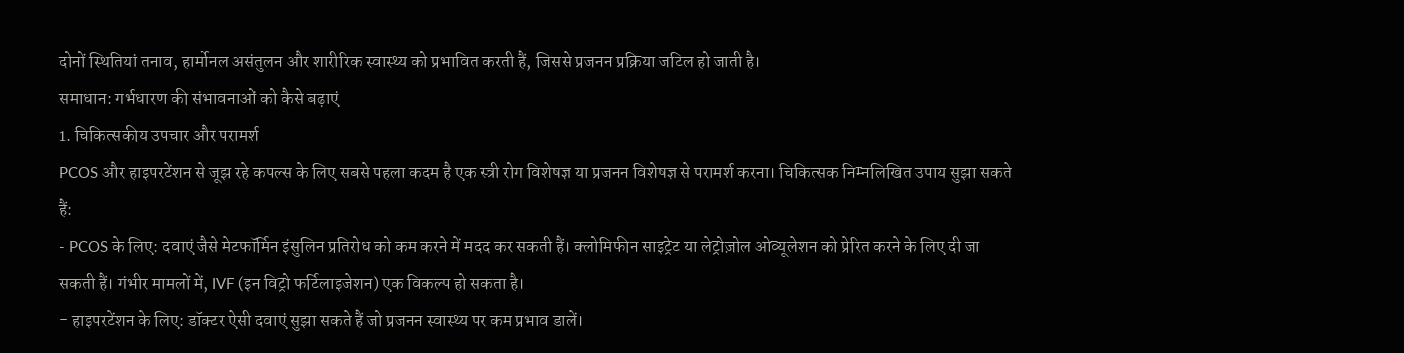दोनों स्थितियां तनाव, हार्मोनल असंतुलन और शारीरिक स्वास्थ्य को प्रभावित करती हैं, जिससे प्रजनन प्रक्रिया जटिल हो जाती है।
समाधान: गर्भधारण की संभावनाओं को कैसे बढ़ाएं
1. चिकित्सकीय उपचार और परामर्श
PCOS और हाइपरटेंशन से जूझ रहे कपल्स के लिए सबसे पहला कदम है एक स्त्री रोग विशेषज्ञ या प्रजनन विशेषज्ञ से परामर्श करना। चिकित्सक निम्नलिखित उपाय सुझा सकते हैं:
- PCOS के लिए: दवाएं जैसे मेटफॉर्मिन इंसुलिन प्रतिरोध को कम करने में मदद कर सकती हैं। क्लोमिफीन साइट्रेट या लेट्रोज़ोल ओव्यूलेशन को प्रेरित करने के लिए दी जा सकती हैं। गंभीर मामलों में, IVF (इन विट्रो फर्टिलाइजेशन) एक विकल्प हो सकता है।
- हाइपरटेंशन के लिए: डॉक्टर ऐसी दवाएं सुझा सकते हैं जो प्रजनन स्वास्थ्य पर कम प्रभाव डालें।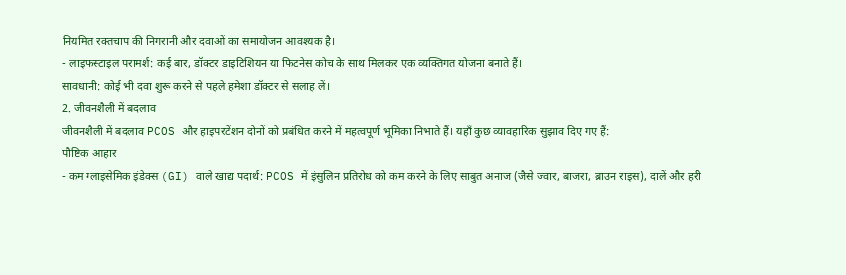नियमित रक्तचाप की निगरानी और दवाओं का समायोजन आवश्यक है।
- लाइफस्टाइल परामर्श: कई बार, डॉक्टर डाइटिशियन या फिटनेस कोच के साथ मिलकर एक व्यक्तिगत योजना बनाते हैं।
सावधानी: कोई भी दवा शुरू करने से पहले हमेशा डॉक्टर से सलाह लें।
2. जीवनशैली में बदलाव
जीवनशैली में बदलाव PCOS और हाइपरटेंशन दोनों को प्रबंधित करने में महत्वपूर्ण भूमिका निभाते हैं। यहाँ कुछ व्यावहारिक सुझाव दिए गए हैं:
पौष्टिक आहार
- कम ग्लाइसेमिक इंडेक्स (GI) वाले खाद्य पदार्थ: PCOS में इंसुलिन प्रतिरोध को कम करने के लिए साबुत अनाज (जैसे ज्वार, बाजरा, ब्राउन राइस), दालें और हरी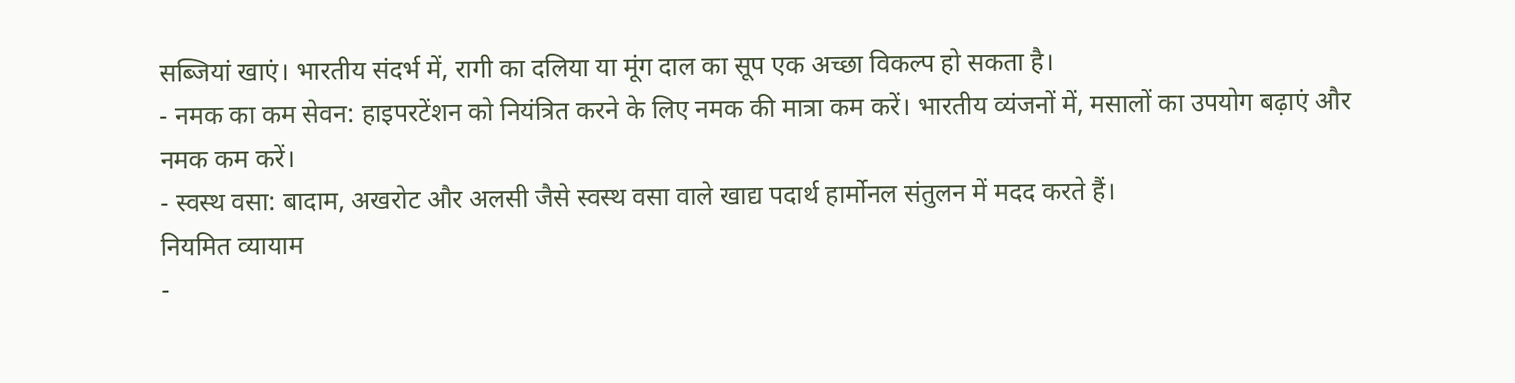सब्जियां खाएं। भारतीय संदर्भ में, रागी का दलिया या मूंग दाल का सूप एक अच्छा विकल्प हो सकता है।
- नमक का कम सेवन: हाइपरटेंशन को नियंत्रित करने के लिए नमक की मात्रा कम करें। भारतीय व्यंजनों में, मसालों का उपयोग बढ़ाएं और नमक कम करें।
- स्वस्थ वसा: बादाम, अखरोट और अलसी जैसे स्वस्थ वसा वाले खाद्य पदार्थ हार्मोनल संतुलन में मदद करते हैं।
नियमित व्यायाम
-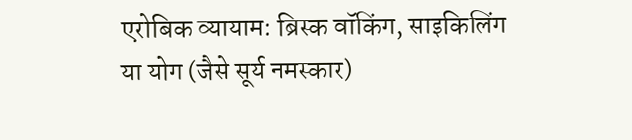एरोबिक व्यायाम: ब्रिस्क वॉकिंग, साइकिलिंग या योग (जैसे सूर्य नमस्कार)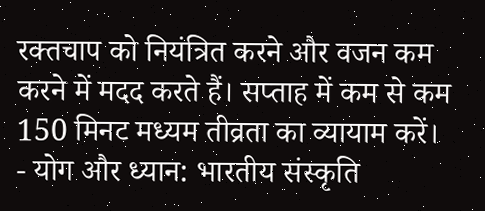रक्तचाप को नियंत्रित करने और वजन कम करने में मदद करते हैं। सप्ताह में कम से कम 150 मिनट मध्यम तीव्रता का व्यायाम करें।
- योग और ध्यान: भारतीय संस्कृति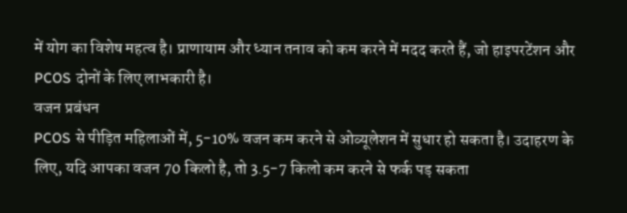में योग का विशेष महत्व है। प्राणायाम और ध्यान तनाव को कम करने में मदद करते हैं, जो हाइपरटेंशन और PCOS दोनों के लिए लाभकारी है।
वजन प्रबंधन
PCOS से पीड़ित महिलाओं में, 5-10% वजन कम करने से ओव्यूलेशन में सुधार हो सकता है। उदाहरण के लिए, यदि आपका वजन 70 किलो है, तो 3.5-7 किलो कम करने से फर्क पड़ सकता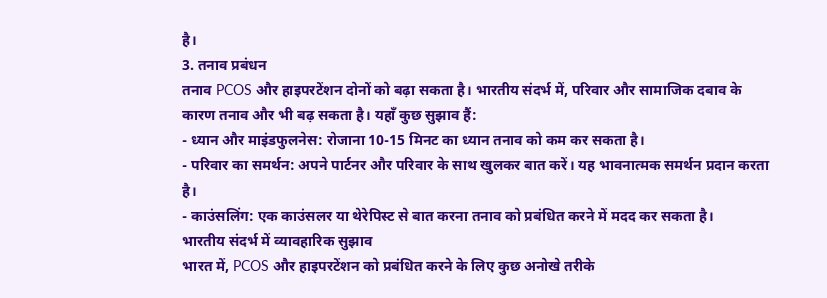है।
3. तनाव प्रबंधन
तनाव PCOS और हाइपरटेंशन दोनों को बढ़ा सकता है। भारतीय संदर्भ में, परिवार और सामाजिक दबाव के कारण तनाव और भी बढ़ सकता है। यहाँ कुछ सुझाव हैं:
- ध्यान और माइंडफुलनेस: रोजाना 10-15 मिनट का ध्यान तनाव को कम कर सकता है।
- परिवार का समर्थन: अपने पार्टनर और परिवार के साथ खुलकर बात करें। यह भावनात्मक समर्थन प्रदान करता है।
- काउंसलिंग: एक काउंसलर या थेरेपिस्ट से बात करना तनाव को प्रबंधित करने में मदद कर सकता है।
भारतीय संदर्भ में व्यावहारिक सुझाव
भारत में, PCOS और हाइपरटेंशन को प्रबंधित करने के लिए कुछ अनोखे तरीके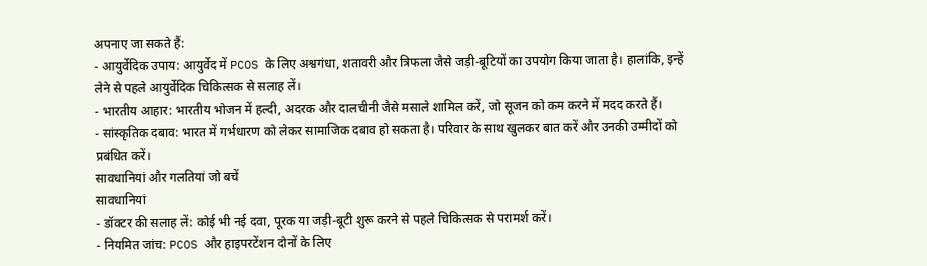अपनाए जा सकते हैं:
- आयुर्वेदिक उपाय: आयुर्वेद में PCOS के लिए अश्वगंधा, शतावरी और त्रिफला जैसे जड़ी-बूटियों का उपयोग किया जाता है। हालांकि, इन्हें लेने से पहले आयुर्वेदिक चिकित्सक से सलाह लें।
- भारतीय आहार: भारतीय भोजन में हल्दी, अदरक और दालचीनी जैसे मसाले शामिल करें, जो सूजन को कम करने में मदद करते हैं।
- सांस्कृतिक दबाव: भारत में गर्भधारण को लेकर सामाजिक दबाव हो सकता है। परिवार के साथ खुलकर बात करें और उनकी उम्मीदों को प्रबंधित करें।
सावधानियां और गलतियां जो बचें
सावधानियां
- डॉक्टर की सलाह लें: कोई भी नई दवा, पूरक या जड़ी-बूटी शुरू करने से पहले चिकित्सक से परामर्श करें।
- नियमित जांच: PCOS और हाइपरटेंशन दोनों के लिए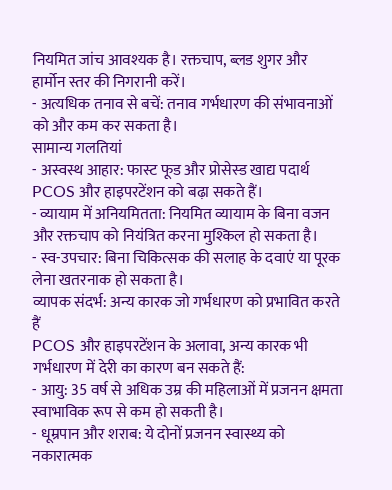नियमित जांच आवश्यक है। रक्तचाप, ब्लड शुगर और हार्मोन स्तर की निगरानी करें।
- अत्यधिक तनाव से बचें: तनाव गर्भधारण की संभावनाओं को और कम कर सकता है।
सामान्य गलतियां
- अस्वस्थ आहार: फास्ट फूड और प्रोसेस्ड खाद्य पदार्थ PCOS और हाइपरटेंशन को बढ़ा सकते हैं।
- व्यायाम में अनियमितता: नियमित व्यायाम के बिना वजन और रक्तचाप को नियंत्रित करना मुश्किल हो सकता है।
- स्व-उपचार: बिना चिकित्सक की सलाह के दवाएं या पूरक लेना खतरनाक हो सकता है।
व्यापक संदर्भ: अन्य कारक जो गर्भधारण को प्रभावित करते हैं
PCOS और हाइपरटेंशन के अलावा, अन्य कारक भी गर्भधारण में देरी का कारण बन सकते हैं:
- आयु: 35 वर्ष से अधिक उम्र की महिलाओं में प्रजनन क्षमता स्वाभाविक रूप से कम हो सकती है।
- धूम्रपान और शराब: ये दोनों प्रजनन स्वास्थ्य को नकारात्मक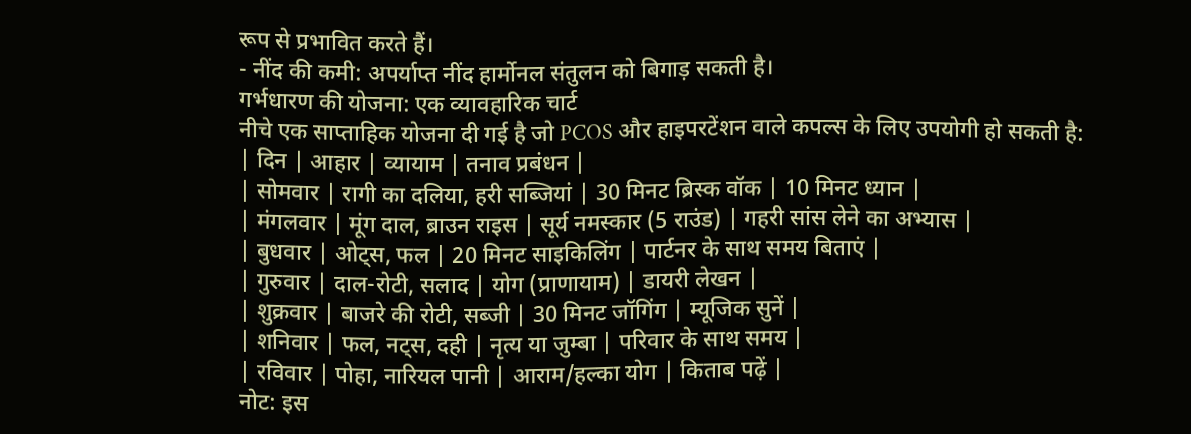रूप से प्रभावित करते हैं।
- नींद की कमी: अपर्याप्त नींद हार्मोनल संतुलन को बिगाड़ सकती है।
गर्भधारण की योजना: एक व्यावहारिक चार्ट
नीचे एक साप्ताहिक योजना दी गई है जो PCOS और हाइपरटेंशन वाले कपल्स के लिए उपयोगी हो सकती है:
| दिन | आहार | व्यायाम | तनाव प्रबंधन |
| सोमवार | रागी का दलिया, हरी सब्जियां | 30 मिनट ब्रिस्क वॉक | 10 मिनट ध्यान |
| मंगलवार | मूंग दाल, ब्राउन राइस | सूर्य नमस्कार (5 राउंड) | गहरी सांस लेने का अभ्यास |
| बुधवार | ओट्स, फल | 20 मिनट साइकिलिंग | पार्टनर के साथ समय बिताएं |
| गुरुवार | दाल-रोटी, सलाद | योग (प्राणायाम) | डायरी लेखन |
| शुक्रवार | बाजरे की रोटी, सब्जी | 30 मिनट जॉगिंग | म्यूजिक सुनें |
| शनिवार | फल, नट्स, दही | नृत्य या जुम्बा | परिवार के साथ समय |
| रविवार | पोहा, नारियल पानी | आराम/हल्का योग | किताब पढ़ें |
नोट: इस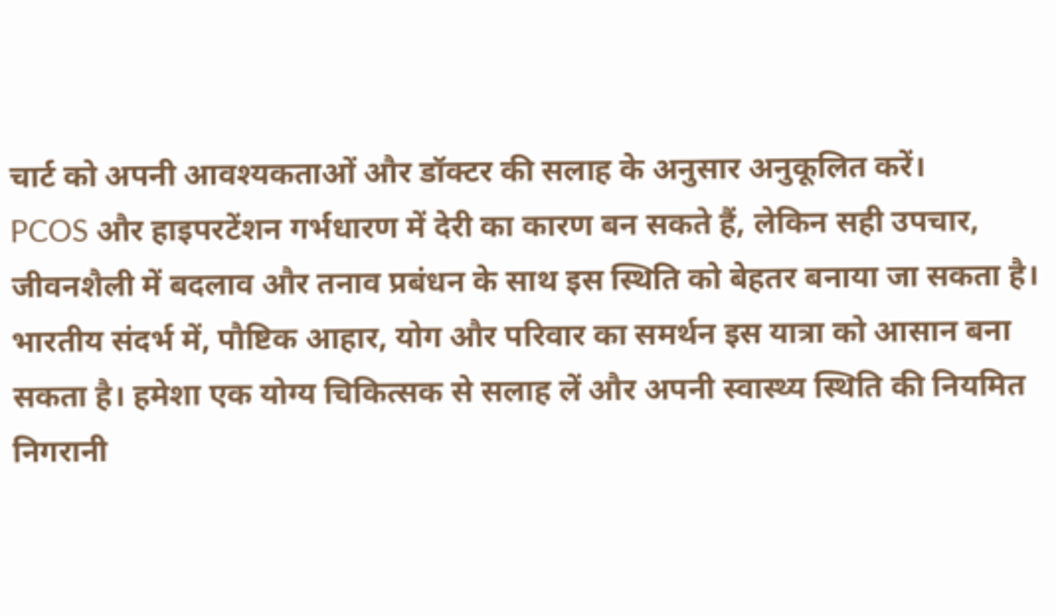चार्ट को अपनी आवश्यकताओं और डॉक्टर की सलाह के अनुसार अनुकूलित करें।
PCOS और हाइपरटेंशन गर्भधारण में देरी का कारण बन सकते हैं, लेकिन सही उपचार, जीवनशैली में बदलाव और तनाव प्रबंधन के साथ इस स्थिति को बेहतर बनाया जा सकता है। भारतीय संदर्भ में, पौष्टिक आहार, योग और परिवार का समर्थन इस यात्रा को आसान बना सकता है। हमेशा एक योग्य चिकित्सक से सलाह लें और अपनी स्वास्थ्य स्थिति की नियमित निगरानी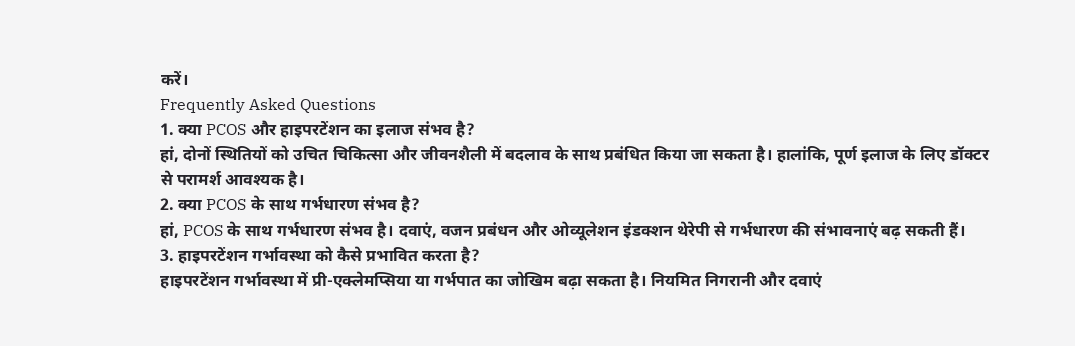करें।
Frequently Asked Questions
1. क्या PCOS और हाइपरटेंशन का इलाज संभव है?
हां, दोनों स्थितियों को उचित चिकित्सा और जीवनशैली में बदलाव के साथ प्रबंधित किया जा सकता है। हालांकि, पूर्ण इलाज के लिए डॉक्टर से परामर्श आवश्यक है।
2. क्या PCOS के साथ गर्भधारण संभव है?
हां, PCOS के साथ गर्भधारण संभव है। दवाएं, वजन प्रबंधन और ओव्यूलेशन इंडक्शन थेरेपी से गर्भधारण की संभावनाएं बढ़ सकती हैं।
3. हाइपरटेंशन गर्भावस्था को कैसे प्रभावित करता है?
हाइपरटेंशन गर्भावस्था में प्री-एक्लेमप्सिया या गर्भपात का जोखिम बढ़ा सकता है। नियमित निगरानी और दवाएं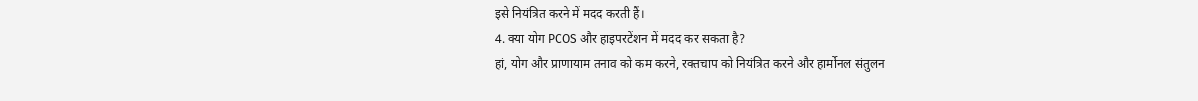इसे नियंत्रित करने में मदद करती हैं।
4. क्या योग PCOS और हाइपरटेंशन में मदद कर सकता है?
हां, योग और प्राणायाम तनाव को कम करने, रक्तचाप को नियंत्रित करने और हार्मोनल संतुलन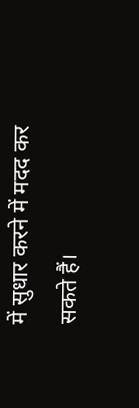में सुधार करने में मदद कर सकते हैं।